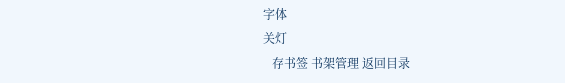字体
关灯
   存书签 书架管理 返回目录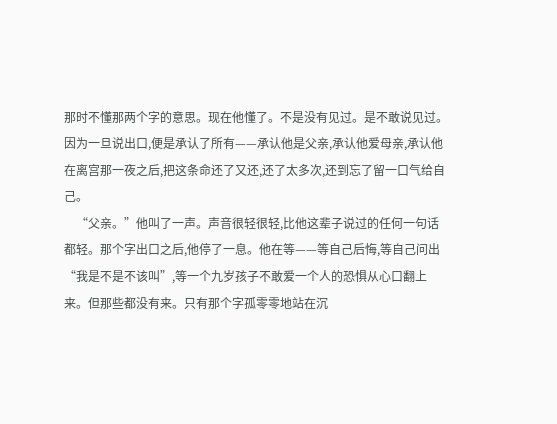那时不懂那两个字的意思。现在他懂了。不是没有见过。是不敢说见过。因为一旦说出口,便是承认了所有——承认他是父亲,承认他爱母亲,承认他在离宫那一夜之后,把这条命还了又还,还了太多次,还到忘了留一口气给自己。
    “父亲。”他叫了一声。声音很轻很轻,比他这辈子说过的任何一句话都轻。那个字出口之后,他停了一息。他在等——等自己后悔,等自己问出“我是不是不该叫”,等一个九岁孩子不敢爱一个人的恐惧从心口翻上来。但那些都没有来。只有那个字孤零零地站在沉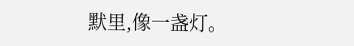默里,像一盏灯。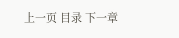上一页 目录 下一章